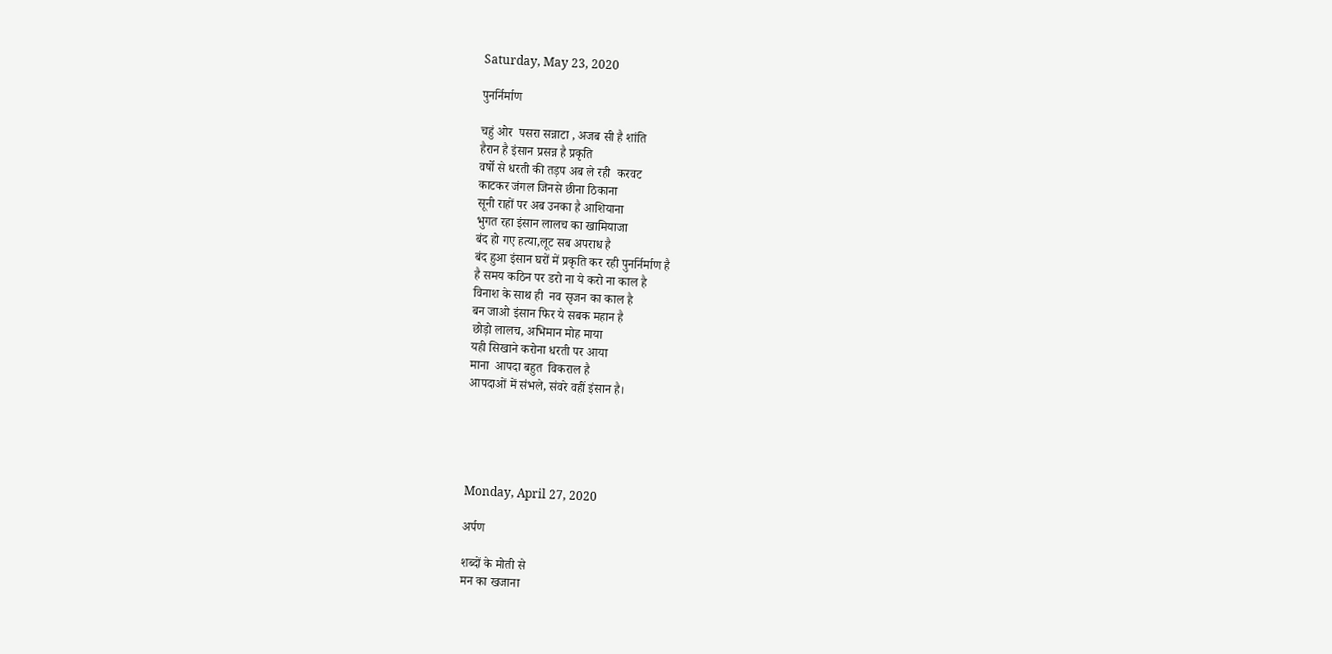Saturday, May 23, 2020

पुनर्निर्माण

चहुं ओर  पसरा सन्नाटा , अजब सी है शांति
हैरान है इंसान प्रसन्न है प्रकृति
वर्षो से धरती की तड़प अब ले रही  करवट
काटकर जंगल जिनसे छीना ठिकाना
सूनी राहों पर अब उनका है आशियाना
भुगत रहा इंसान लालच का खामियाजा
बंद हो गए हत्या,लूट सब अपराध है
बंद हुआ इंसान घरों में प्रकृति कर रही पुनर्निर्माण है
है समय कठिन पर डरो ना ये करो ना काल है
विनाश के साथ ही  नव सृजन का काल है
बन जाओ इंसान फिर ये सबक महान है
छोड़ो लालच, अभिमान मोह माया
यही सिखाने करोना धरती पर आया
माना  आपदा बहुत  विकराल है
आपदाओं में संभले, संवरे वहीं इंसान है।





Monday, April 27, 2020

अर्पण

शब्दों के मोती से
मन का खजाना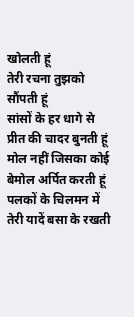खोलती हूं
तेरी रचना तुझको सौंपती हूं
सांसों के हर धागे से
प्रीत की चादर बुनती हूं
मोल नहीं जिसका कोई
बेमोल अर्पित करती हूं
पलकों के चिलमन में
तेरी यादें बसा के रखती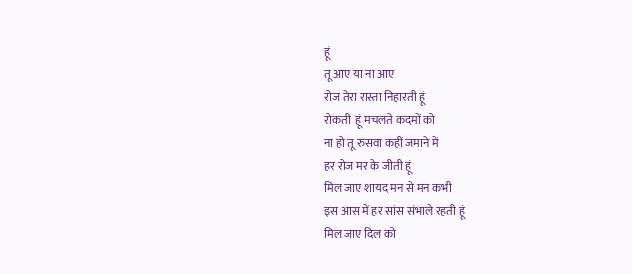हूं
तू आए या ना आए
रोज तेरा रास्ता निहारती हूं
रोकती  हूं मचलते कदमों को
ना हो तू रुसवा कहीं जमाने में
हर रोज मर के जीती हूं
मिल जाए शायद मन से मन कभी
इस आस में हर सांस संभाले रहती हूं
मिल जाए दिल को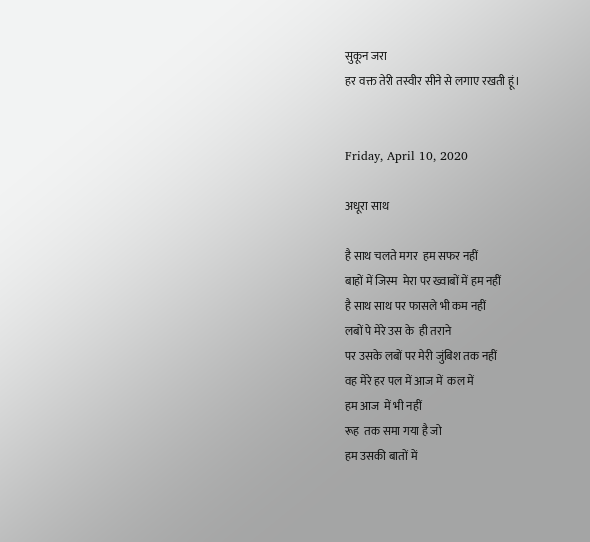सुकून जरा
हर वक्त तेरी तस्वीर सीने से लगाए रखती हूं।


Friday, April 10, 2020

अधूरा साथ

है साथ चलते मगर  हम सफर नहीं
बाहों में जिस्म  मेरा पर ख्वाबों में हम नहीं
है साथ साथ पर फासले भी कम नहीं
लबों पे मेरे उस के  ही तराने
पर उसके लबों पर मेरी जुंबिश तक नहीं
वह मेरे हर पल में आज में  कल में
हम आज  में भी नहीं
रूह  तक समा गया है जो
हम उसकी बातों में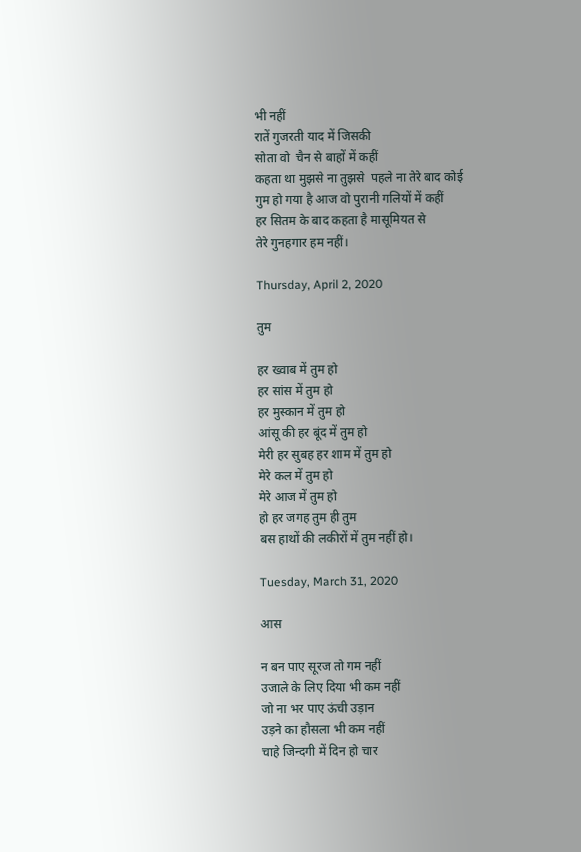भी नहीं
रातें गुजरती याद में जिसकी
सोता वो  चैन से बाहों में कहीं
कहता था मुझसे ना तुझसे  पहले ना तेरे बाद कोई
गुम हो गया है आज वो पुरानी गलियों में कहीं
हर सितम के बाद कहता है मासूमियत से
तेरे गुनहगार हम नहीं।

Thursday, April 2, 2020

तुम

हर ख्वाब में तुम हो
हर सांस में तुम हो
हर मुस्कान में तुम हो
आंसू की हर बूंद में तुम हो
मेरी हर सुबह हर शाम में तुम हो
मेरे कल में तुम हो
मेरे आज में तुम हो
हो हर जगह तुम ही तुम
बस हाथों की लकीरों में तुम नहीं हो।

Tuesday, March 31, 2020

आस

न बन पाए सूरज तो गम नहीं
उजाले के लिए दिया भी कम नहीं
जो ना भर पाए ऊंची उड़ान
उड़ने का हौसला भी कम नहीं
चाहे जिन्दगी में दिन हो चार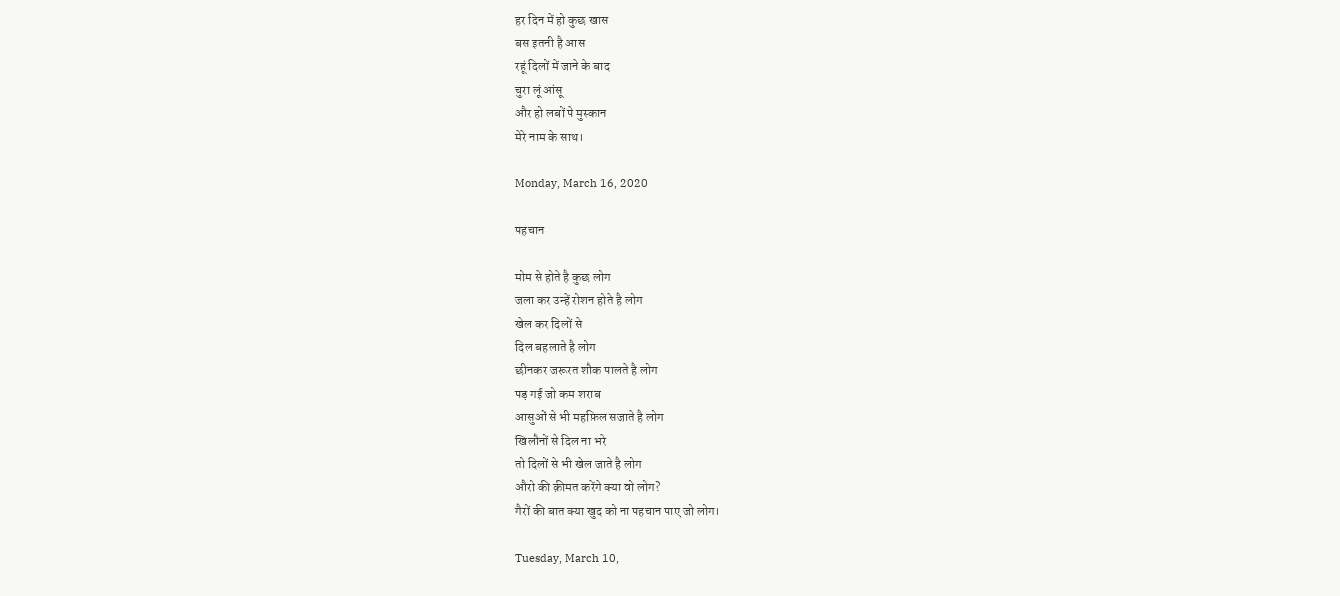हर दिन में हो कुछ खास
बस इतनी है आस
रहूं दिलों में जाने के बाद
चुरा लूं आंसू
और हो लबों पे मुस्कान
मेरे नाम के साथ।

Monday, March 16, 2020

पहचान

मोम से होते है कुछ लोग
जला कर उन्हें रोशन होते है लोग
खेल कर दिलों से
दिल बहलाते है लोग
छीनकर जरूरत शौक पालते है लोग
पड़ गई जो कम शराब
आसुओं से भी महफ़िल सजाते है लोग
खिलौनों से दिल ना भरे
तो दिलों से भी खेल जाते है लोग
औरो की क़ीमत करेंगे क्या वो लोग?
गैरों की बात क्या खुद को ना पहचान पाए जो लोग।

Tuesday, March 10,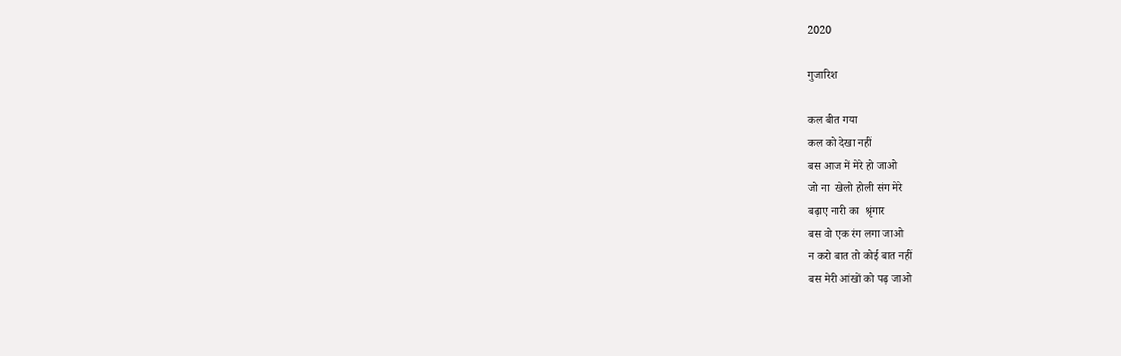2020

गुजारिश

कल बीत गया
कल को देखा नहीं
बस आज में मेरे हो जाओ
जो ना  खेलो होली संग मेरे
बढ़ाए नारी का  श्रृंगार
बस वो एक रंग लगा जाओ
न करो बात तो कोई बात नहीं
बस मेरी आंखों को पढ़ जाओ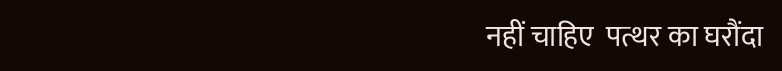नहीं चाहिए  पत्थर का घरौंदा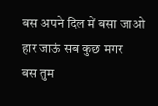बस अपने दिल में बसा जाओ
हार जाऊं सब कुछ मगर
बस तुम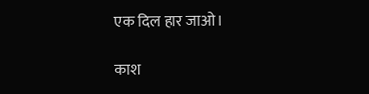एक दिल हार जाओ।

काश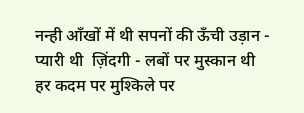नन्ही आँखों में थी सपनों की ऊँची उड़ान - प्यारी थी  ज़िंदगी - लबों पर मुस्कान थी हर कदम पर मुश्किले पर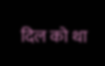दिल को था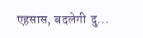एहसास, बदलेगी  दु...